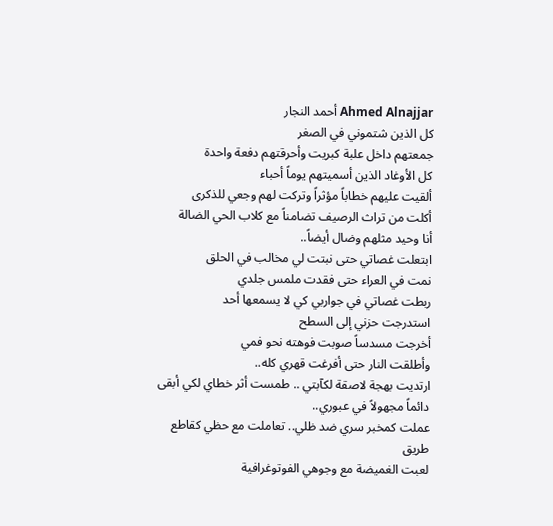Ahmed Alnajjar أحمد النجار
كل الذين شتموني في الصغر
جمعتهم داخل علبة كبريت وأحرقتهم دفعة واحدة
كل الأوغاد الذين أسميتهم يوماً أحباء
ألقيت عليهم خطاباً مؤثراً وتركت لهم وجعي للذكرى
أكلت من تراث الرصيف تضامناً مع كلاب الحي الضالة
أنا وحيد مثلهم وضال أيضاً..
ابتعلت غصاتي حتى نبتت لي مخالب في الحلق
نمت في العراء حتى فقدت ملمس جلدي
ربطت غصاتي في جواربي كي لا يسمعها أحد
استدرجت حزني إلى السطح
أخرجت مسدساً صوبت فوهته نحو فمي
وأطلقت النار حتى أفرغت قهري كله..
ارتديت بهجة لاصقة لكآبتي .. طمست أثر خطاي لكي أبقى دائماً مجهولاً في عبوري..
عملت كمخبر سري ضد ظلي.. تعاملت مع حظي كقاطع طريق
لعبت الغميضة مع وجوهي الفوتوغرافية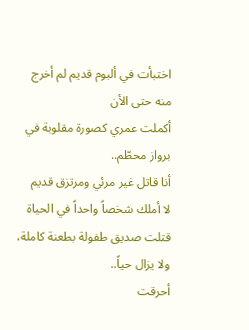اختبأت في ألبوم قديم لم أخرج منه حتى الأن
أكملت عمري كصورة مقلوبة في برواز محطّم..
أنا قاتل غير مرئي ومرتزق قديم
لا أملك شخصاً واحداً في الحياة
قتلت صديق طفولة بطعنة كاملة، ولا يزال حياً..
أحرقت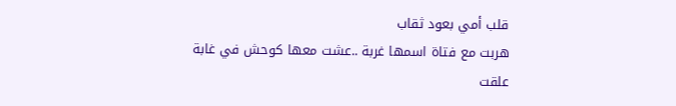قلب أمي بعود ثقاب
هربت مع فتاة اسمها غربة ..عشت معها كوحش في غابة
علقت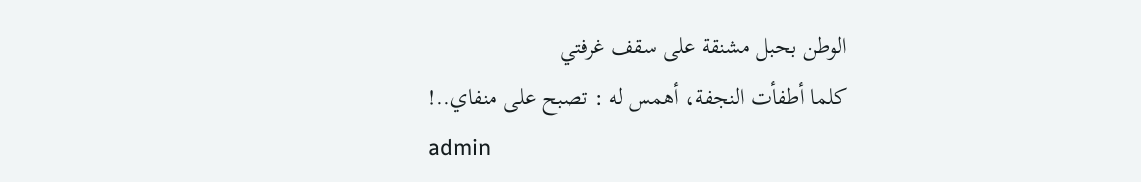الوطن بحبل مشنقة على سقف غرفتي
كلما أطفأت النجفة، أهمس له : تصبح على منفاي..!
admin